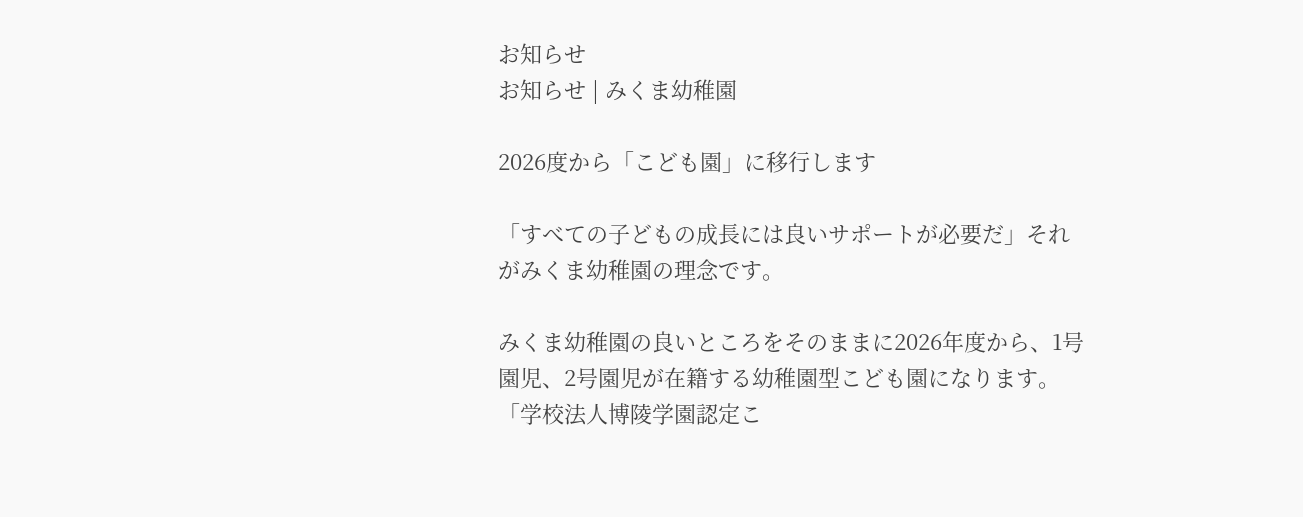お知らせ
お知らせ | みくま幼稚園

2026度から「こども園」に移行します

「すべての子どもの成長には良いサポートが必要だ」それがみくま幼稚園の理念です。

みくま幼稚園の良いところをそのままに2026年度から、1号園児、2号園児が在籍する幼稚園型こども園になります。「学校法人博陵学園認定こ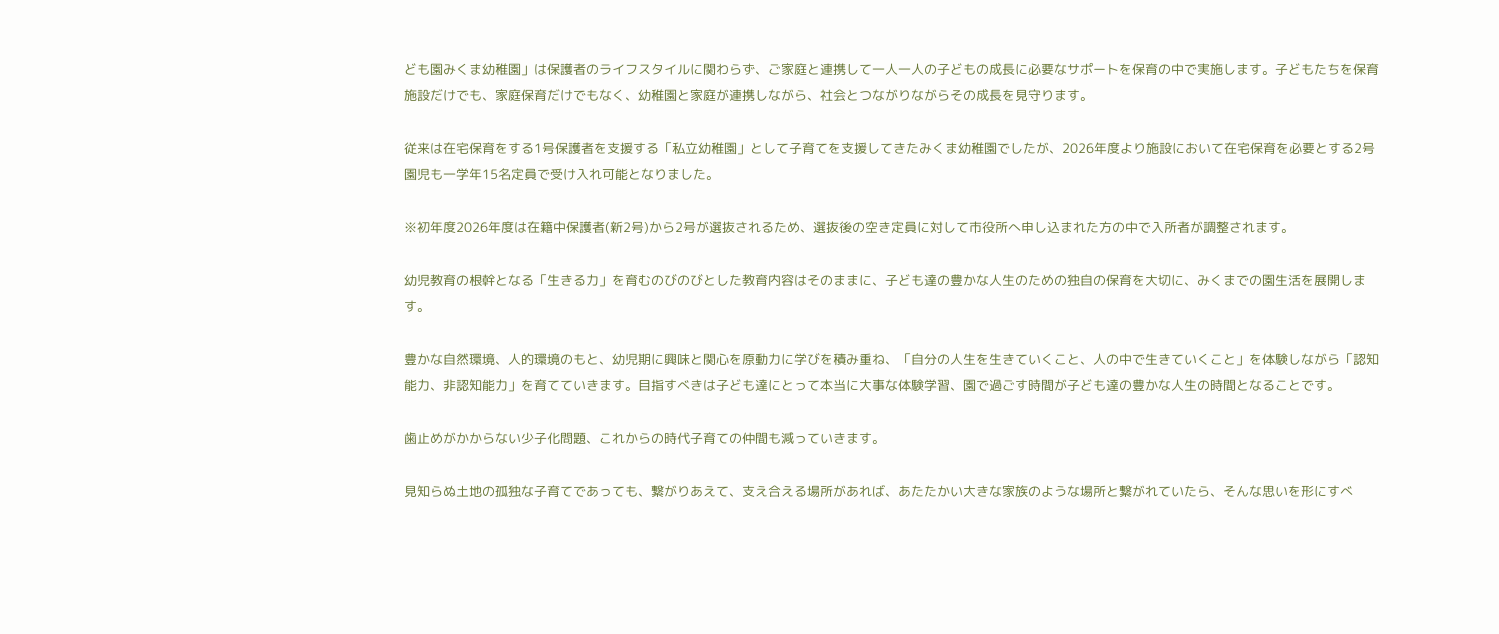ども園みくま幼稚園」は保護者のライフスタイルに関わらず、ご家庭と連携して一人一人の子どもの成長に必要なサポートを保育の中で実施します。子どもたちを保育施設だけでも、家庭保育だけでもなく、幼稚園と家庭が連携しながら、社会とつながりながらその成長を見守ります。

従来は在宅保育をする1号保護者を支援する「私立幼稚園」として子育てを支援してきたみくま幼稚園でしたが、2026年度より施設において在宅保育を必要とする2号園児も一学年15名定員で受け入れ可能となりました。

※初年度2026年度は在籍中保護者(新2号)から2号が選抜されるため、選抜後の空き定員に対して市役所へ申し込まれた方の中で入所者が調整されます。

幼児教育の根幹となる「生きる力」を育むのびのびとした教育内容はそのままに、子ども達の豊かな人生のための独自の保育を大切に、みくまでの園生活を展開します。

豊かな自然環境、人的環境のもと、幼児期に興味と関心を原動力に学びを積み重ね、「自分の人生を生きていくこと、人の中で生きていくこと」を体験しながら「認知能力、非認知能力」を育てていきます。目指すべきは子ども達にとって本当に大事な体験学習、園で過ごす時間が子ども達の豊かな人生の時間となることです。

歯止めがかからない少子化問題、これからの時代子育ての仲間も減っていきます。

見知らぬ土地の孤独な子育てであっても、繋がりあえて、支え合える場所があれば、あたたかい大きな家族のような場所と繋がれていたら、そんな思いを形にすべ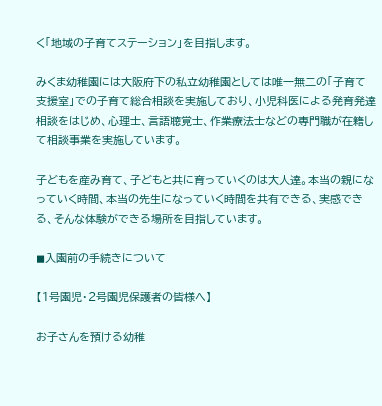く「地域の子育てステーション」を目指します。

みくま幼稚園には大阪府下の私立幼稚園としては唯一無二の「子育て支援室」での子育て総合相談を実施しており、小児科医による発育発達相談をはじめ、心理士、言語聴覚士、作業療法士などの専門職が在籍して相談事業を実施しています。

子どもを産み育て、子どもと共に育っていくのは大人達。本当の親になっていく時間、本当の先生になっていく時間を共有できる、実感できる、そんな体験ができる場所を目指しています。

◼入園前の手続きについて

【1号園児・2号園児保護者の皆様へ】

お子さんを預ける幼稚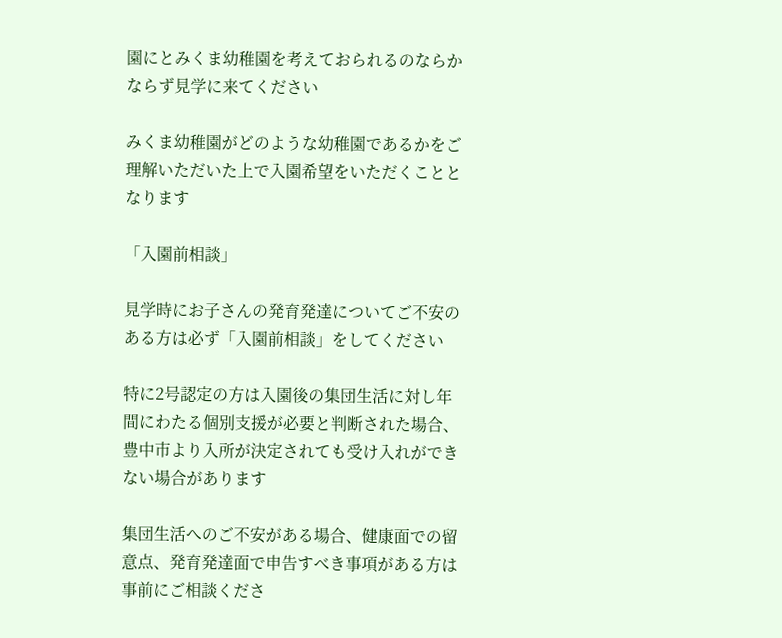園にとみくま幼稚園を考えておられるのならかならず見学に来てください

みくま幼稚園がどのような幼稚園であるかをご理解いただいた上で入園希望をいただくこととなります

「入園前相談」

見学時にお子さんの発育発達についてご不安のある方は必ず「入園前相談」をしてください

特に2号認定の方は入園後の集団生活に対し年間にわたる個別支援が必要と判断された場合、豊中市より入所が決定されても受け入れができない場合があります

集団生活へのご不安がある場合、健康面での留意点、発育発達面で申告すべき事項がある方は事前にご相談くださ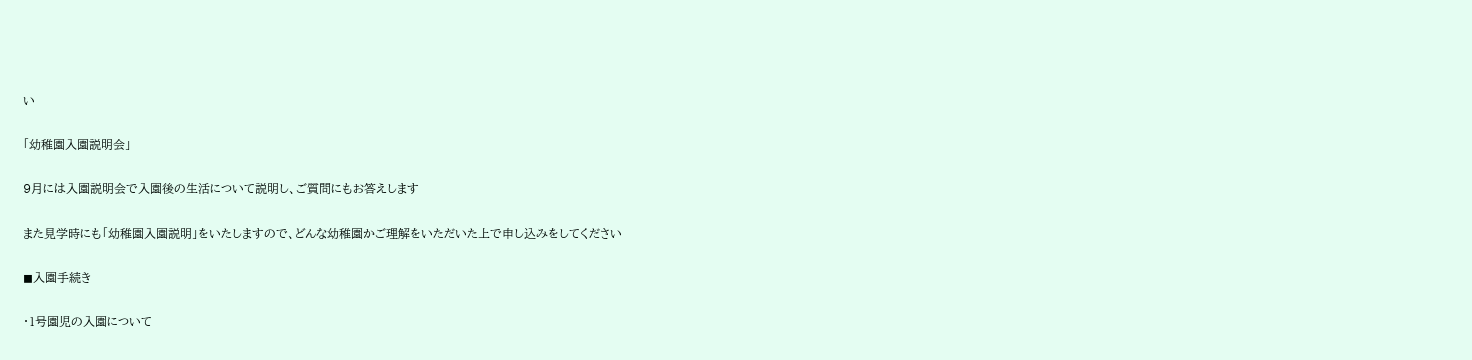い

「幼稚園入園説明会」

9月には入園説明会で入園後の生活について説明し、ご質問にもお答えします

また見学時にも「幼稚園入園説明」をいたしますので、どんな幼稚園かご理解をいただいた上で申し込みをしてください

◼入園手続き

・1号園児の入園について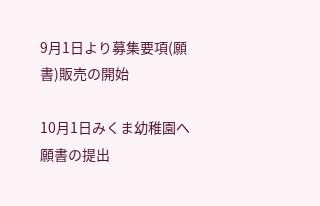9月1日より募集要項(願書)販売の開始

10月1日みくま幼稚園へ願書の提出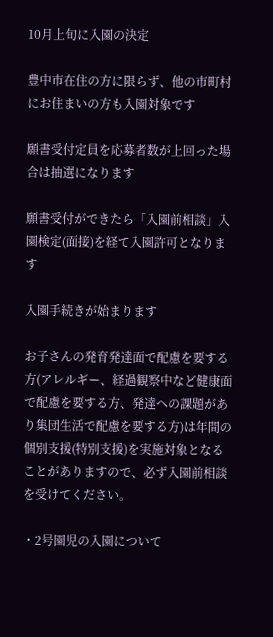10月上旬に入園の決定

豊中市在住の方に限らず、他の市町村にお住まいの方も入園対象です

願書受付定員を応募者数が上回った場合は抽選になります

願書受付ができたら「入園前相談」入園検定(面接)を経て入園許可となります

入園手続きが始まります

お子さんの発育発達面で配慮を要する方(アレルギー、経過観察中など健康面で配慮を要する方、発達への課題があり集団生活で配慮を要する方)は年間の個別支援(特別支援)を実施対象となることがありますので、必ず入園前相談を受けてください。

・2号園児の入園について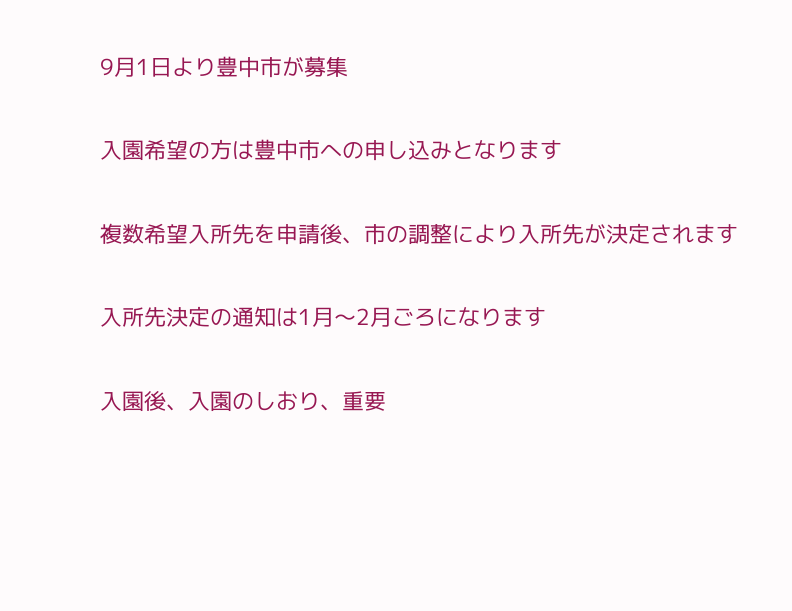9月1日より豊中市が募集

入園希望の方は豊中市への申し込みとなります

複数希望入所先を申請後、市の調整により入所先が決定されます

入所先決定の通知は1月〜2月ごろになります

入園後、入園のしおり、重要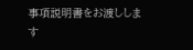事項説明書をお渡しします